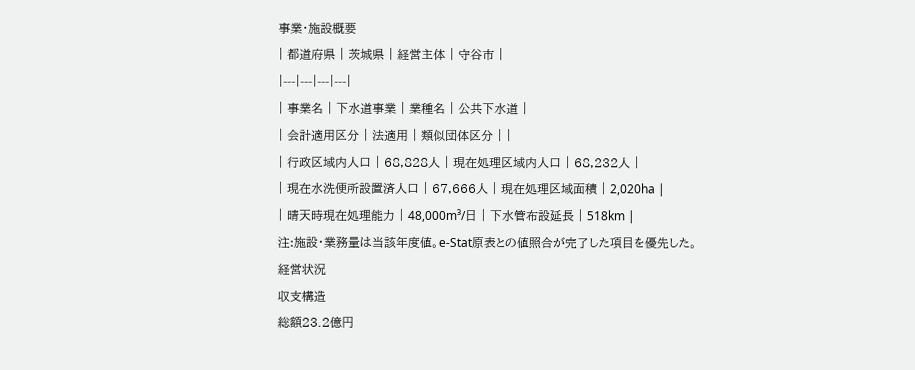事業・施設概要
| 都道府県 | 茨城県 | 経営主体 | 守谷市 |
|---|---|---|---|
| 事業名 | 下水道事業 | 業種名 | 公共下水道 |
| 会計適用区分 | 法適用 | 類似団体区分 | |
| 行政区域内人口 | 68,828人 | 現在処理区域内人口 | 68,232人 |
| 現在水洗便所設置済人口 | 67,666人 | 現在処理区域面積 | 2,020ha |
| 晴天時現在処理能力 | 48,000m³/日 | 下水管布設延長 | 518km |
注:施設・業務量は当該年度値。e-Stat原表との値照合が完了した項目を優先した。
経営状況
収支構造
総額23.2億円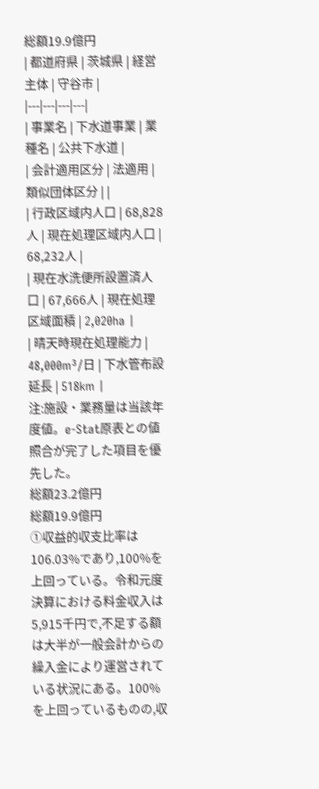総額19.9億円
| 都道府県 | 茨城県 | 経営主体 | 守谷市 |
|---|---|---|---|
| 事業名 | 下水道事業 | 業種名 | 公共下水道 |
| 会計適用区分 | 法適用 | 類似団体区分 | |
| 行政区域内人口 | 68,828人 | 現在処理区域内人口 | 68,232人 |
| 現在水洗便所設置済人口 | 67,666人 | 現在処理区域面積 | 2,020ha |
| 晴天時現在処理能力 | 48,000m³/日 | 下水管布設延長 | 518km |
注:施設・業務量は当該年度値。e-Stat原表との値照合が完了した項目を優先した。
総額23.2億円
総額19.9億円
①収益的収支比率は106.03%であり,100%を上回っている。令和元度決算における料金収入は5,915千円で,不足する額は大半が一般会計からの繰入金により運営されている状況にある。100%を上回っているものの,収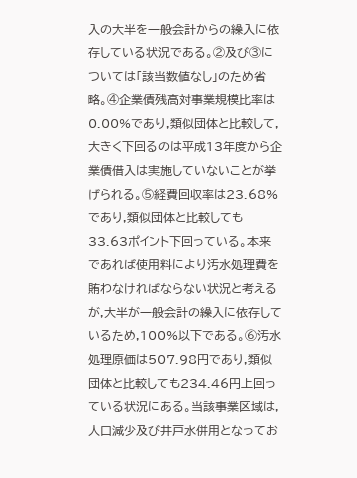入の大半を一般会計からの繰入に依存している状況である。②及び③については「該当数値なし」のため省略。④企業債残高対事業規模比率は0.00%であり,類似団体と比較して,大きく下回るのは平成13年度から企業債借入は実施していないことが挙げられる。⑤経費回収率は23.68%であり,類似団体と比較しても33.63ポイント下回っている。本来であれば使用料により汚水処理費を賄わなければならない状況と考えるが,大半が一般会計の繰入に依存しているため,100%以下である。⑥汚水処理原価は507.98円であり,類似団体と比較しても234.46円上回っている状況にある。当該事業区域は,人口減少及び井戸水併用となってお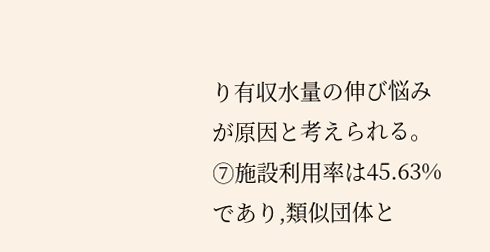り有収水量の伸び悩みが原因と考えられる。⑦施設利用率は45.63%であり,類似団体と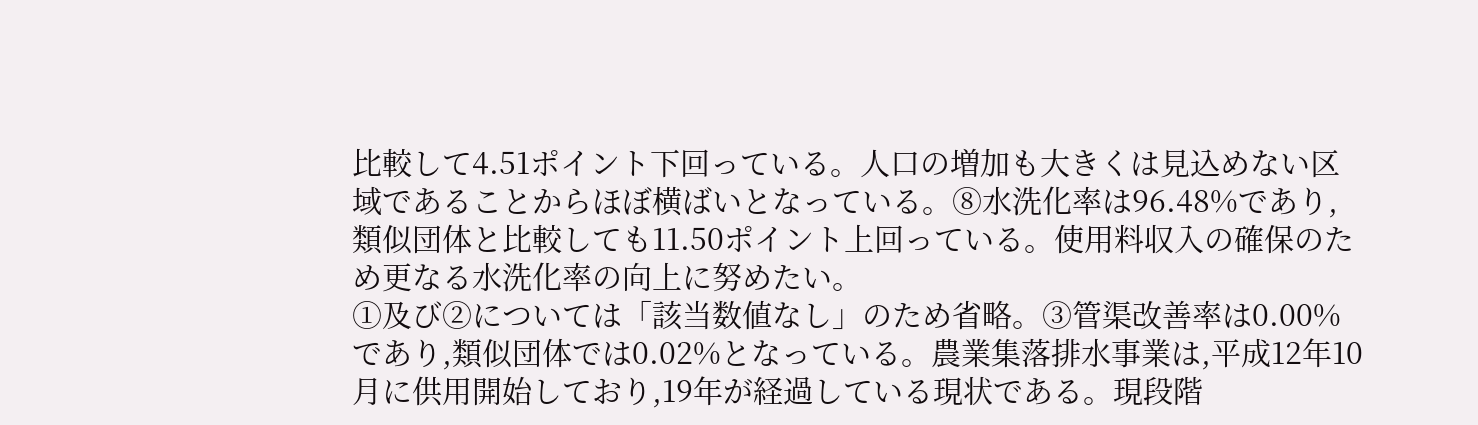比較して4.51ポイント下回っている。人口の増加も大きくは見込めない区域であることからほぼ横ばいとなっている。⑧水洗化率は96.48%であり,類似団体と比較しても11.50ポイント上回っている。使用料収入の確保のため更なる水洗化率の向上に努めたい。
①及び②については「該当数値なし」のため省略。③管渠改善率は0.00%であり,類似団体では0.02%となっている。農業集落排水事業は,平成12年10月に供用開始しており,19年が経過している現状である。現段階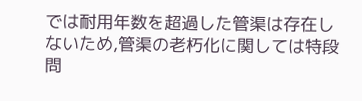では耐用年数を超過した管渠は存在しないため,管渠の老朽化に関しては特段問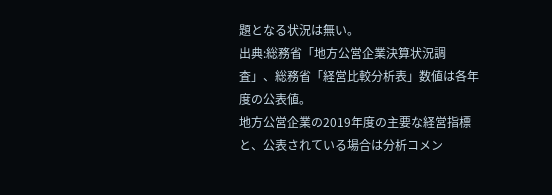題となる状況は無い。
出典:総務省「地方公営企業決算状況調査」、総務省「経営比較分析表」数値は各年度の公表値。
地方公営企業の2019年度の主要な経営指標と、公表されている場合は分析コメン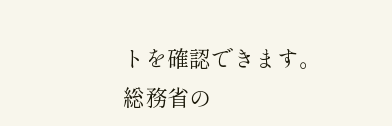トを確認できます。
総務省の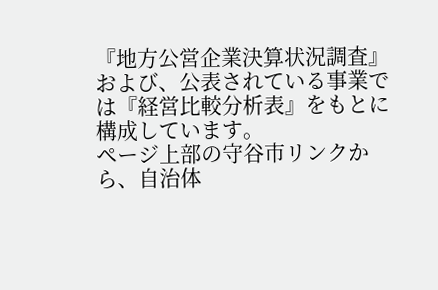『地方公営企業決算状況調査』および、公表されている事業では『経営比較分析表』をもとに構成しています。
ページ上部の守谷市リンクから、自治体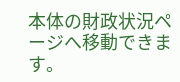本体の財政状況ページへ移動できます。